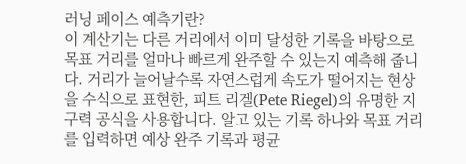러닝 페이스 예측기란?
이 계산기는 다른 거리에서 이미 달성한 기록을 바탕으로 목표 거리를 얼마나 빠르게 완주할 수 있는지 예측해 줍니다. 거리가 늘어날수록 자연스럽게 속도가 떨어지는 현상을 수식으로 표현한, 피트 리겔(Pete Riegel)의 유명한 지구력 공식을 사용합니다. 알고 있는 기록 하나와 목표 거리를 입력하면 예상 완주 기록과 평균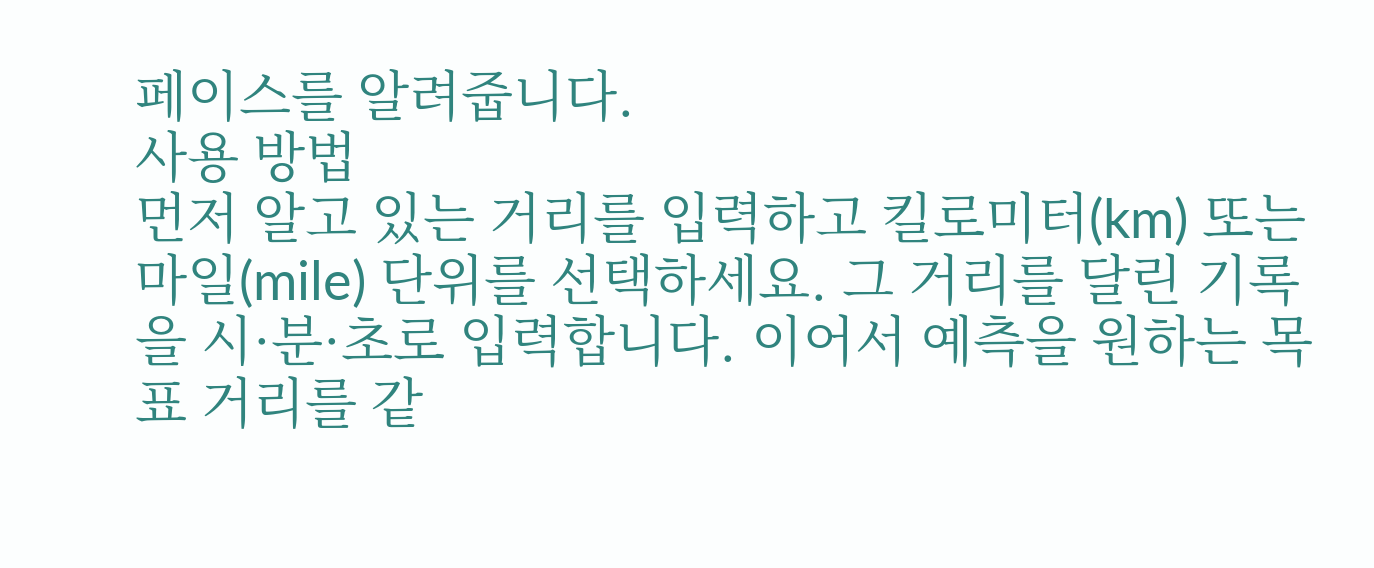페이스를 알려줍니다.
사용 방법
먼저 알고 있는 거리를 입력하고 킬로미터(km) 또는 마일(mile) 단위를 선택하세요. 그 거리를 달린 기록을 시·분·초로 입력합니다. 이어서 예측을 원하는 목표 거리를 같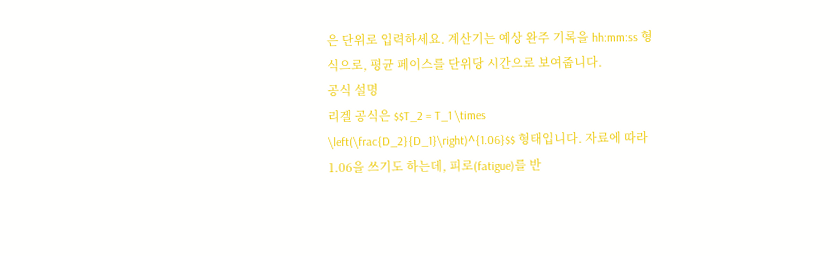은 단위로 입력하세요. 계산기는 예상 완주 기록을 hh:mm:ss 형식으로, 평균 페이스를 단위당 시간으로 보여줍니다.
공식 설명
리겔 공식은 $$T_2 = T_1 \times \left(\frac{D_2}{D_1}\right)^{1.06}$$ 형태입니다. 자료에 따라 1.06을 쓰기도 하는데, 피로(fatigue)를 반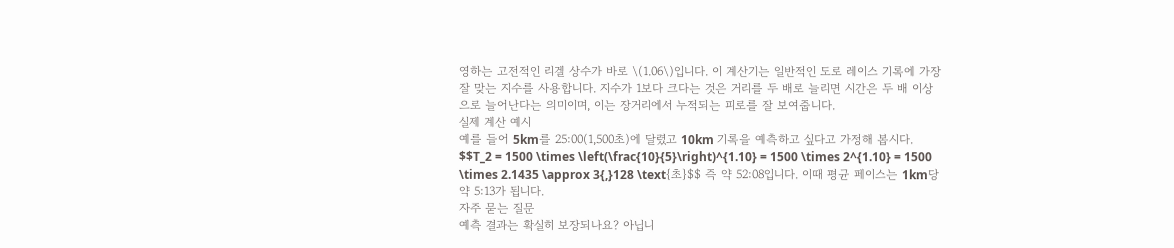영하는 고전적인 리겔 상수가 바로 \(1.06\)입니다. 이 계산기는 일반적인 도로 레이스 기록에 가장 잘 맞는 지수를 사용합니다. 지수가 1보다 크다는 것은 거리를 두 배로 늘리면 시간은 두 배 이상으로 늘어난다는 의미이며, 이는 장거리에서 누적되는 피로를 잘 보여줍니다.
실제 계산 예시
예를 들어 5km를 25:00(1,500초)에 달렸고 10km 기록을 예측하고 싶다고 가정해 봅시다. $$T_2 = 1500 \times \left(\frac{10}{5}\right)^{1.10} = 1500 \times 2^{1.10} = 1500 \times 2.1435 \approx 3{,}128 \text{초}$$ 즉 약 52:08입니다. 이때 평균 페이스는 1km당 약 5:13가 됩니다.
자주 묻는 질문
예측 결과는 확실히 보장되나요? 아닙니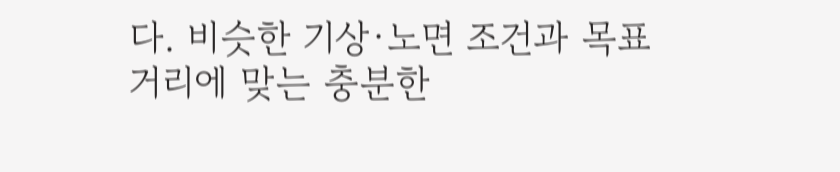다. 비슷한 기상·노면 조건과 목표 거리에 맞는 충분한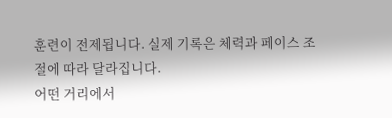훈련이 전제됩니다. 실제 기록은 체력과 페이스 조절에 따라 달라집니다.
어떤 거리에서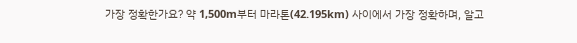가장 정확한가요? 약 1,500m부터 마라톤(42.195km) 사이에서 가장 정확하며, 알고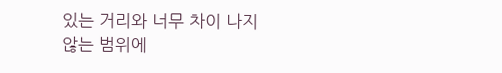있는 거리와 너무 차이 나지 않는 범위에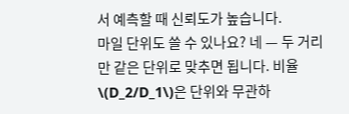서 예측할 때 신뢰도가 높습니다.
마일 단위도 쓸 수 있나요? 네 — 두 거리만 같은 단위로 맞추면 됩니다. 비율 \(D_2/D_1\)은 단위와 무관하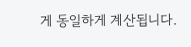게 동일하게 계산됩니다.